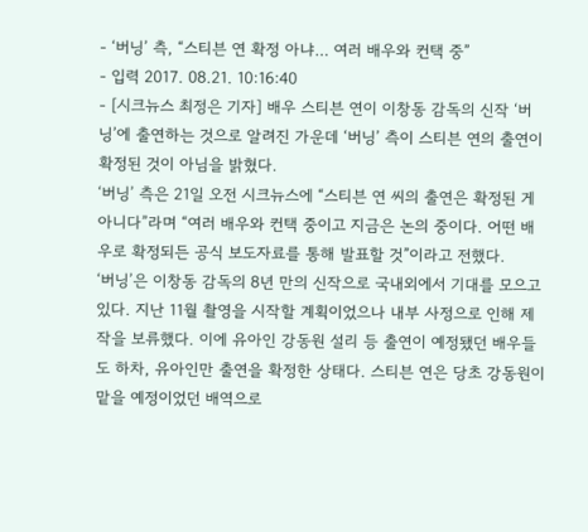- ‘버닝’ 측, “스티븐 연 확정 아냐… 여러 배우와 컨택 중”
- 입력 2017. 08.21. 10:16:40
- [시크뉴스 최정은 기자] 배우 스티븐 연이 이창동 감독의 신작 ‘버닝’에 출연하는 것으로 알려진 가운데 ‘버닝’ 측이 스티븐 연의 출연이 확정된 것이 아님을 밝혔다.
‘버닝’ 측은 21일 오전 시크뉴스에 “스티븐 연 씨의 출연은 확정된 게 아니다”라며 “여러 배우와 컨택 중이고 지금은 논의 중이다. 어떤 배우로 확정되든 공식 보도자료를 통해 발표할 것”이라고 전했다.
‘버닝’은 이창동 감독의 8년 만의 신작으로 국내외에서 기대를 모으고 있다. 지난 11월 촬영을 시작할 계획이었으나 내부 사정으로 인해 제작을 보류했다. 이에 유아인 강동원 설리 등 출연이 예정됐던 배우들도 하차, 유아인만 출연을 확정한 상태다. 스티븐 연은 당초 강동원이 맡을 예정이었던 배역으로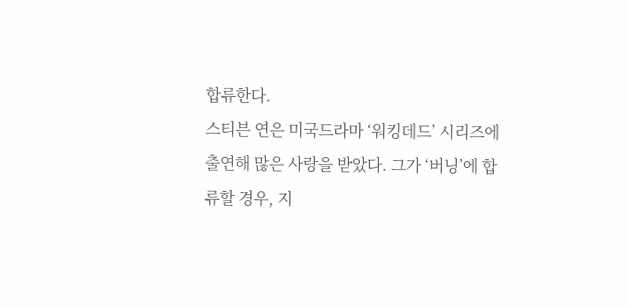합류한다.
스티븐 연은 미국드라마 ‘워킹데드’ 시리즈에 출연해 많은 사랑을 받았다. 그가 ‘버닝’에 합류할 경우, 지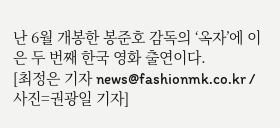난 6월 개봉한 봉준호 감독의 ‘옥자’에 이은 두 번째 한국 영화 출연이다.
[최정은 기자 news@fashionmk.co.kr / 사진=권광일 기자]